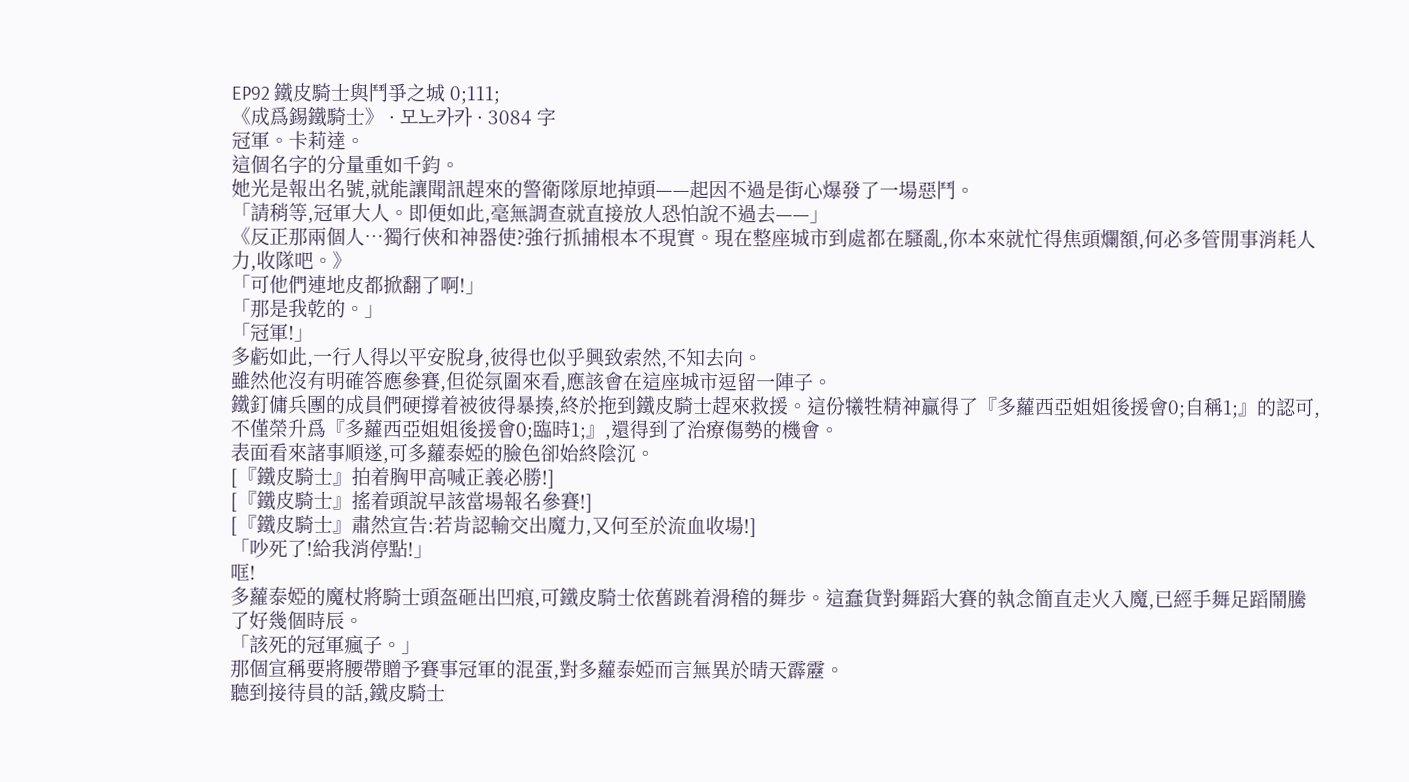EP92 鐵皮騎士與鬥爭之城 0;111;
《成爲錫鐵騎士》 · 모노카카 · 3084 字
冠軍。卡莉達。
這個名字的分量重如千鈞。
她光是報出名號,就能讓聞訊趕來的警衛隊原地掉頭——起因不過是街心爆發了一場惡鬥。
「請稍等,冠軍大人。即便如此,毫無調查就直接放人恐怕說不過去——」
《反正那兩個人…獨行俠和神器使?強行抓捕根本不現實。現在整座城市到處都在騷亂,你本來就忙得焦頭爛額,何必多管閒事消耗人力,收隊吧。》
「可他們連地皮都掀翻了啊!」
「那是我乾的。」
「冠軍!」
多虧如此,一行人得以平安脫身,彼得也似乎興致索然,不知去向。
雖然他沒有明確答應參賽,但從氛圍來看,應該會在這座城市逗留一陣子。
鐵釘傭兵團的成員們硬撐着被彼得暴揍,終於拖到鐵皮騎士趕來救援。這份犧牲精神贏得了『多蘿西亞姐姐後援會0;自稱1;』的認可,不僅榮升爲『多蘿西亞姐姐後援會0;臨時1;』,還得到了治療傷勢的機會。
表面看來諸事順遂,可多蘿泰婭的臉色卻始終陰沉。
[『鐵皮騎士』拍着胸甲高喊正義必勝!]
[『鐵皮騎士』搖着頭說早該當場報名參賽!]
[『鐵皮騎士』肅然宣告:若肯認輸交出魔力,又何至於流血收場!]
「吵死了!給我消停點!」
哐!
多蘿泰婭的魔杖將騎士頭盔砸出凹痕,可鐵皮騎士依舊跳着滑稽的舞步。這蠢貨對舞蹈大賽的執念簡直走火入魔,已經手舞足蹈鬧騰了好幾個時辰。
「該死的冠軍瘋子。」
那個宣稱要將腰帶贈予賽事冠軍的混蛋,對多蘿泰婭而言無異於晴天霹靂。
聽到接待員的話,鐵皮騎士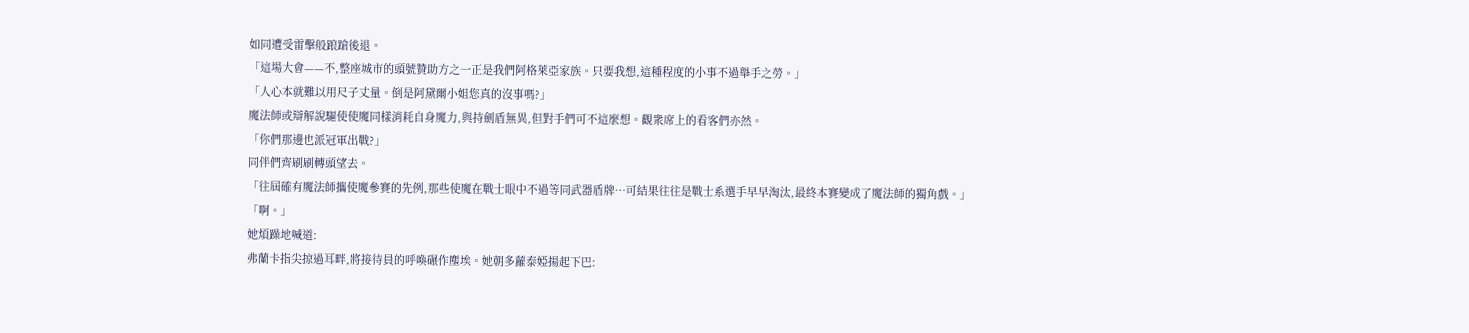如同遭受雷擊般踉蹌後退。
「這場大會——不,整座城市的頭號贊助方之一正是我們阿格萊亞家族。只要我想,這種程度的小事不過舉手之勞。」
「人心本就難以用尺子丈量。倒是阿黛爾小姐您真的沒事嗎?」
魔法師或辯解說驅使使魔同樣消耗自身魔力,與持劍盾無異,但對手們可不這麼想。觀衆席上的看客們亦然。
「你們那邊也派冠軍出戰?」
同伴們齊刷刷轉頭望去。
「往屆確有魔法師攜使魔參賽的先例,那些使魔在戰士眼中不過等同武器盾牌…可結果往往是戰士系選手早早淘汰,最終本賽變成了魔法師的獨角戲。」
「啊。」
她煩躁地喊道:
弗蘭卡指尖掠過耳畔,將接待員的呼喚碾作塵埃。她朝多蘿泰婭揚起下巴: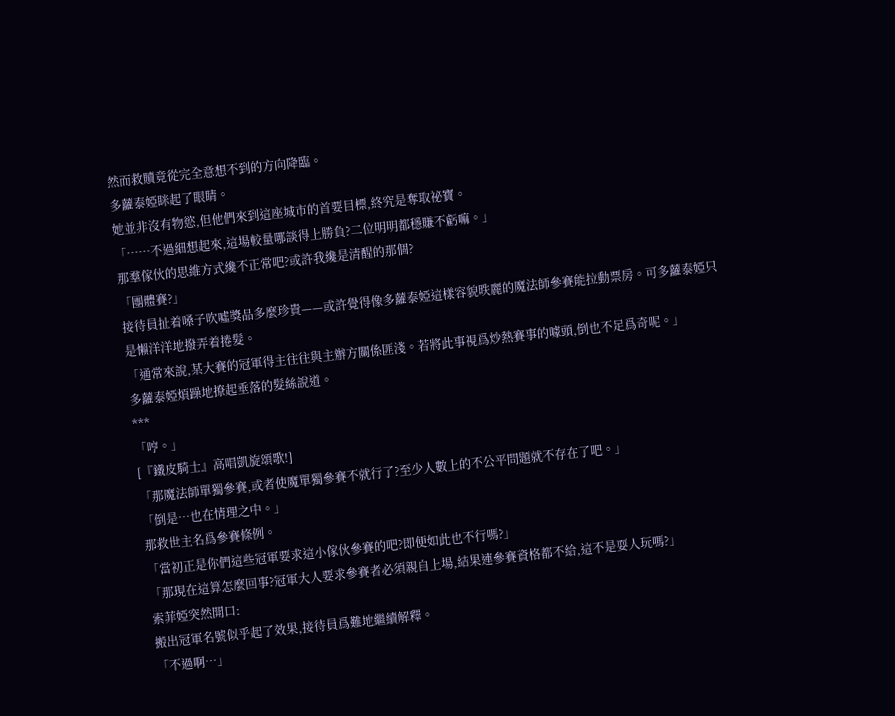然而救贖竟從完全意想不到的方向降臨。
多蘿泰婭眯起了眼睛。
她並非沒有物慾,但他們來到這座城市的首要目標,終究是奪取祕寶。
「……不過細想起來,這場較量哪談得上勝負?二位明明都穩賺不虧嘛。」
那羣傢伙的思維方式纔不正常吧?或許我纔是清醒的那個?
「團體賽?」
接待員扯着嗓子吹噓獎品多麼珍貴——或許覺得像多蘿泰婭這樣容貌昳麗的魔法師參賽能拉動票房。可多蘿泰婭只是懶洋洋地撥弄着捲髮。
「通常來說,某大賽的冠軍得主往往與主辦方關係匪淺。若將此事視爲炒熱賽事的噱頭,倒也不足爲奇呢。」
多蘿泰婭煩躁地撩起垂落的髮絲說道。
***
「哼。」
[『鐵皮騎士』高唱凱旋頌歌!]
「那魔法師單獨參賽,或者使魔單獨參賽不就行了?至少人數上的不公平問題就不存在了吧。」
「倒是…也在情理之中。」
那救世主名爲參賽條例。
「當初正是你們這些冠軍要求這小傢伙參賽的吧?即便如此也不行嗎?」
「那現在這算怎麼回事?冠軍大人要求參賽者必須親自上場,結果連參賽資格都不給,這不是耍人玩嗎?」
索菲婭突然開口:
搬出冠軍名號似乎起了效果,接待員爲難地繼續解釋。
「不過啊…」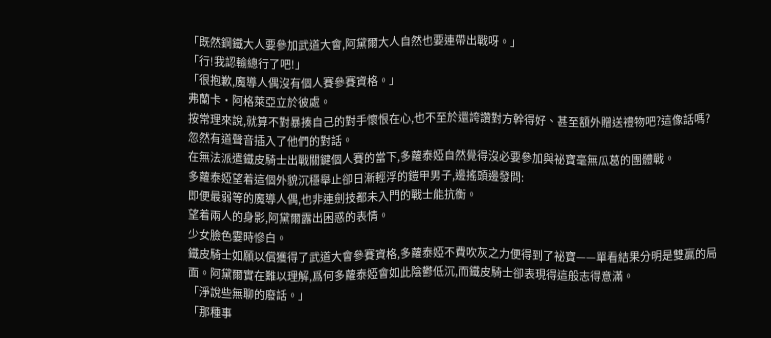「既然鋼鐵大人要參加武道大會,阿黛爾大人自然也要連帶出戰呀。」
「行!我認輸總行了吧!」
「很抱歉,魔導人偶沒有個人賽參賽資格。」
弗蘭卡·阿格萊亞立於彼處。
按常理來說,就算不對暴揍自己的對手懷恨在心,也不至於還誇讚對方幹得好、甚至額外贈送禮物吧?這像話嗎?
忽然有道聲音插入了他們的對話。
在無法派遣鐵皮騎士出戰關鍵個人賽的當下,多蘿泰婭自然覺得沒必要參加與祕寶毫無瓜葛的團體戰。
多蘿泰婭望着這個外貌沉穩舉止卻日漸輕浮的鎧甲男子,邊搖頭邊發問:
即便最弱等的魔導人偶,也非連劍技都未入門的戰士能抗衡。
望着兩人的身影,阿黛爾露出困惑的表情。
少女臉色霎時慘白。
鐵皮騎士如願以償獲得了武道大會參賽資格,多蘿泰婭不費吹灰之力便得到了祕寶——單看結果分明是雙贏的局面。阿黛爾實在難以理解,爲何多蘿泰婭會如此陰鬱低沉,而鐵皮騎士卻表現得這般志得意滿。
「淨說些無聊的廢話。」
「那種事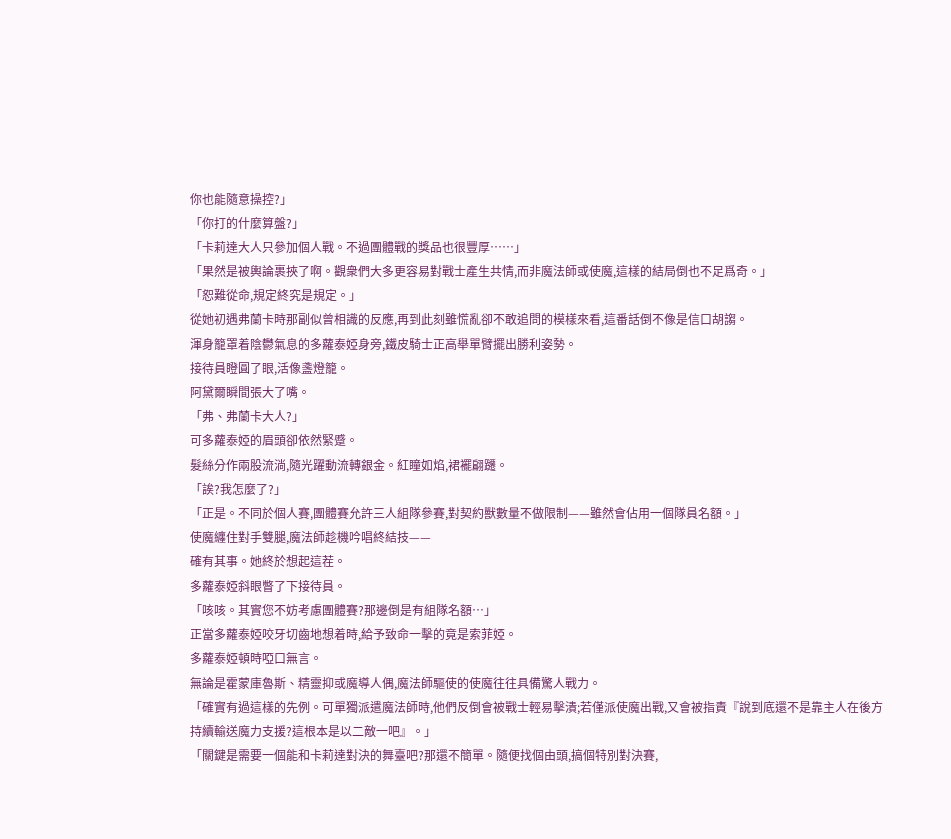你也能隨意操控?」
「你打的什麼算盤?」
「卡莉達大人只參加個人戰。不過團體戰的獎品也很豐厚……」
「果然是被輿論裹挾了啊。觀衆們大多更容易對戰士產生共情,而非魔法師或使魔,這樣的結局倒也不足爲奇。」
「恕難從命,規定終究是規定。」
從她初遇弗蘭卡時那副似曾相識的反應,再到此刻雖慌亂卻不敢追問的模樣來看,這番話倒不像是信口胡謅。
渾身籠罩着陰鬱氣息的多蘿泰婭身旁,鐵皮騎士正高舉單臂擺出勝利姿勢。
接待員瞪圓了眼,活像盞燈籠。
阿黛爾瞬間張大了嘴。
「弗、弗蘭卡大人?」
可多蘿泰婭的眉頭卻依然緊蹙。
髮絲分作兩股流淌,隨光躍動流轉銀金。紅瞳如焰,裙襬翩躚。
「誒?我怎麼了?」
「正是。不同於個人賽,團體賽允許三人組隊參賽,對契約獸數量不做限制——雖然會佔用一個隊員名額。」
使魔纏住對手雙腿,魔法師趁機吟唱終結技——
確有其事。她終於想起這茬。
多蘿泰婭斜眼瞥了下接待員。
「咳咳。其實您不妨考慮團體賽?那邊倒是有組隊名額…」
正當多蘿泰婭咬牙切齒地想着時,給予致命一擊的竟是索菲婭。
多蘿泰婭頓時啞口無言。
無論是霍蒙庫魯斯、精靈抑或魔導人偶,魔法師驅使的使魔往往具備驚人戰力。
「確實有過這樣的先例。可單獨派遣魔法師時,他們反倒會被戰士輕易擊潰;若僅派使魔出戰,又會被指責『說到底還不是靠主人在後方持續輸送魔力支援?這根本是以二敵一吧』。」
「關鍵是需要一個能和卡莉達對決的舞臺吧?那還不簡單。隨便找個由頭,搞個特別對決賽,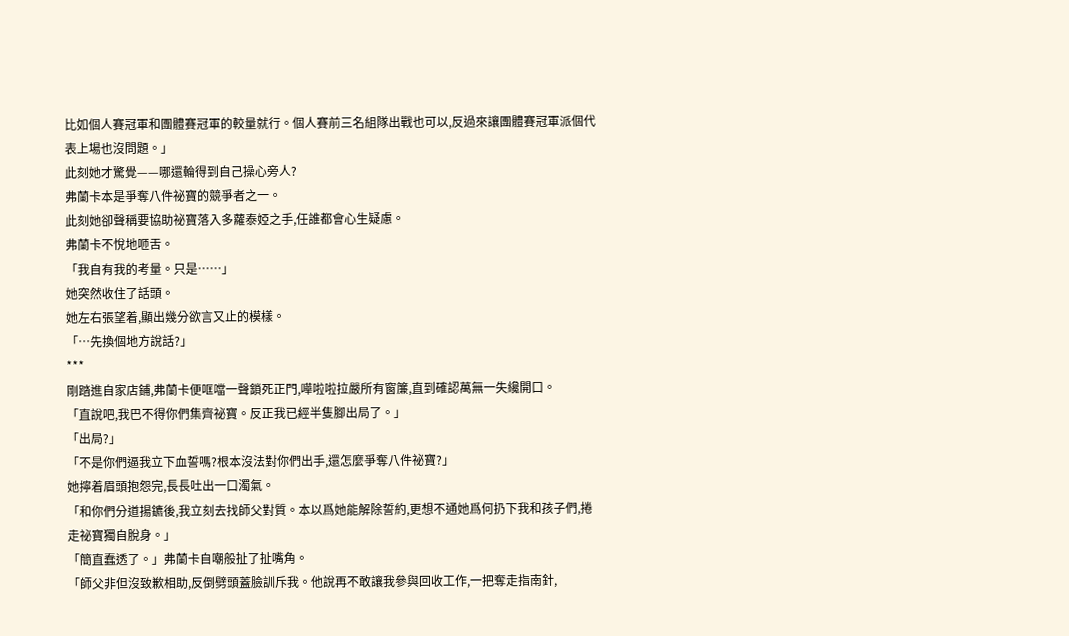比如個人賽冠軍和團體賽冠軍的較量就行。個人賽前三名組隊出戰也可以,反過來讓團體賽冠軍派個代表上場也沒問題。」
此刻她才驚覺——哪還輪得到自己操心旁人?
弗蘭卡本是爭奪八件祕寶的競爭者之一。
此刻她卻聲稱要協助祕寶落入多蘿泰婭之手,任誰都會心生疑慮。
弗蘭卡不悅地咂舌。
「我自有我的考量。只是……」
她突然收住了話頭。
她左右張望着,顯出幾分欲言又止的模樣。
「…先換個地方說話?」
***
剛踏進自家店鋪,弗蘭卡便哐噹一聲鎖死正門,嘩啦啦拉嚴所有窗簾,直到確認萬無一失纔開口。
「直說吧,我巴不得你們集齊祕寶。反正我已經半隻腳出局了。」
「出局?」
「不是你們逼我立下血誓嗎?根本沒法對你們出手,還怎麼爭奪八件祕寶?」
她擰着眉頭抱怨完,長長吐出一口濁氣。
「和你們分道揚鑣後,我立刻去找師父對質。本以爲她能解除誓約,更想不通她爲何扔下我和孩子們,捲走祕寶獨自脫身。」
「簡直蠢透了。」弗蘭卡自嘲般扯了扯嘴角。
「師父非但沒致歉相助,反倒劈頭蓋臉訓斥我。他說再不敢讓我參與回收工作,一把奪走指南針,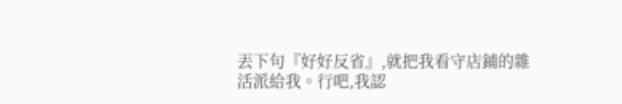丟下句『好好反省』,就把我看守店鋪的雜活派給我。行吧,我認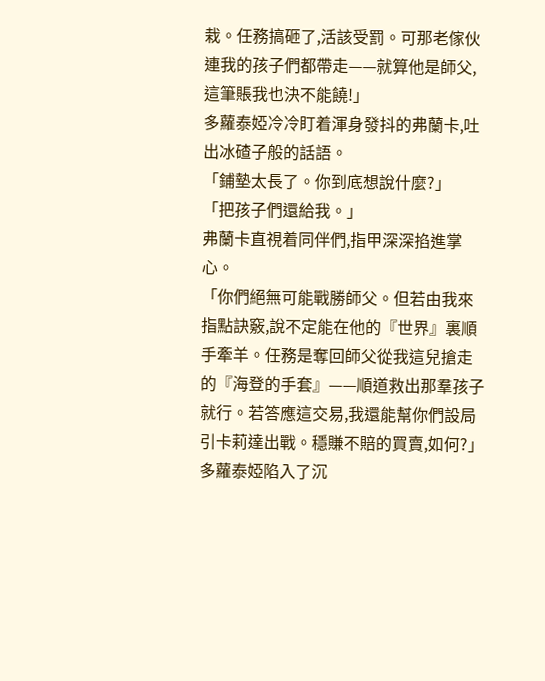栽。任務搞砸了,活該受罰。可那老傢伙連我的孩子們都帶走——就算他是師父,這筆賬我也決不能饒!」
多蘿泰婭冷冷盯着渾身發抖的弗蘭卡,吐出冰碴子般的話語。
「鋪墊太長了。你到底想說什麼?」
「把孩子們還給我。」
弗蘭卡直視着同伴們,指甲深深掐進掌心。
「你們絕無可能戰勝師父。但若由我來指點訣竅,說不定能在他的『世界』裏順手牽羊。任務是奪回師父從我這兒搶走的『海登的手套』——順道救出那羣孩子就行。若答應這交易,我還能幫你們設局引卡莉達出戰。穩賺不賠的買賣,如何?」
多蘿泰婭陷入了沉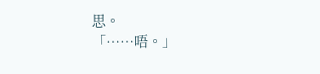思。
「……唔。」